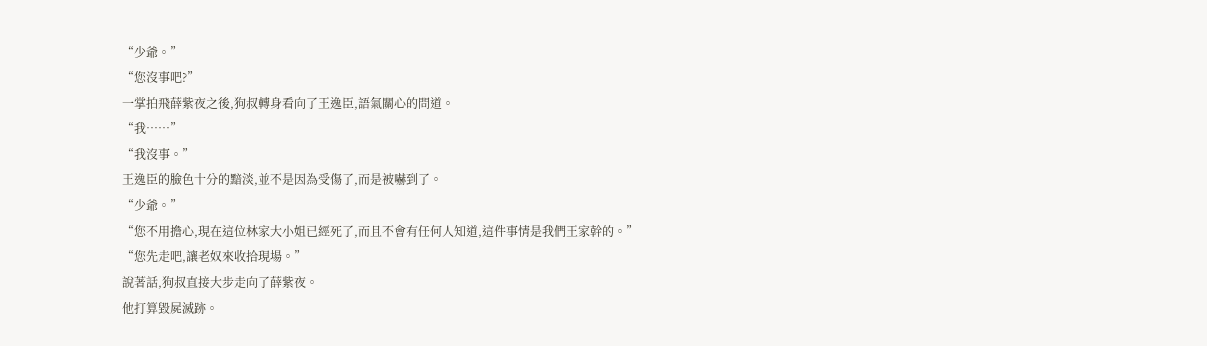“少爺。”
“您沒事吧?”
一掌拍飛薛紫夜之後,狗叔轉身看向了王逸臣,語氣關心的問道。
“我……”
“我沒事。”
王逸臣的臉色十分的黯淡,並不是因為受傷了,而是被嚇到了。
“少爺。”
“您不用擔心,現在這位林家大小姐已經死了,而且不會有任何人知道,這件事情是我們王家幹的。”
“您先走吧,讓老奴來收拾現場。”
說著話,狗叔直接大步走向了薛紫夜。
他打算毀屍滅跡。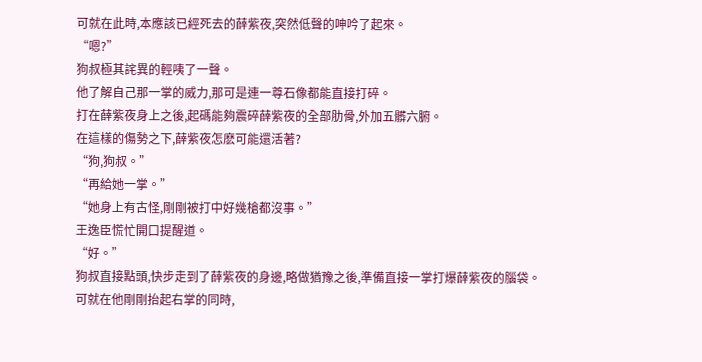可就在此時,本應該已經死去的薛紫夜,突然低聲的呻吟了起來。
“嗯?”
狗叔極其詫異的輕咦了一聲。
他了解自己那一掌的威力,那可是連一尊石像都能直接打碎。
打在薛紫夜身上之後,起碼能夠震碎薛紫夜的全部肋骨,外加五髒六腑。
在這樣的傷勢之下,薛紫夜怎麽可能還活著?
“狗,狗叔。”
“再給她一掌。”
“她身上有古怪,剛剛被打中好幾槍都沒事。”
王逸臣慌忙開口提醒道。
“好。”
狗叔直接點頭,快步走到了薛紫夜的身邊,略做猶豫之後,準備直接一掌打爆薛紫夜的腦袋。
可就在他剛剛抬起右掌的同時,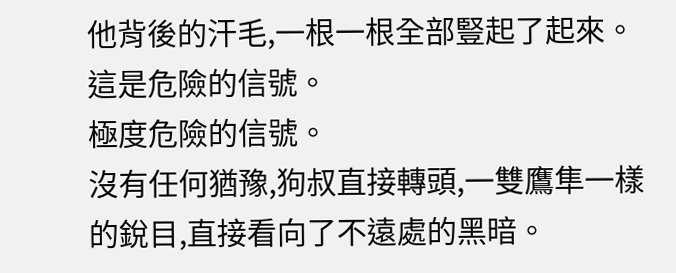他背後的汗毛,一根一根全部豎起了起來。
這是危險的信號。
極度危險的信號。
沒有任何猶豫,狗叔直接轉頭,一雙鷹隼一樣的銳目,直接看向了不遠處的黑暗。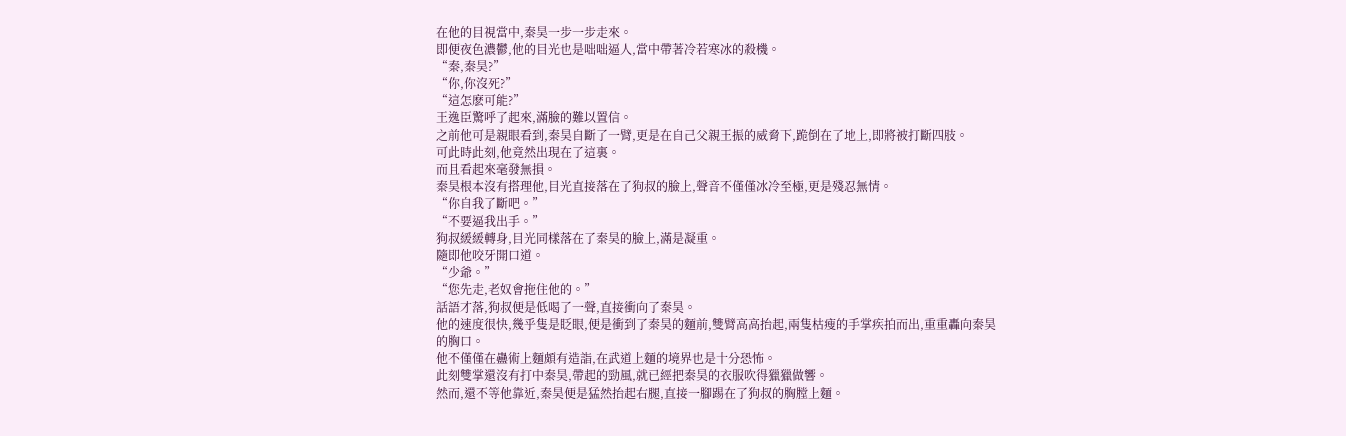在他的目視當中,秦昊一步一步走來。
即便夜色濃鬱,他的目光也是咄咄逼人,當中帶著冷若寒冰的殺機。
“秦,秦昊?”
“你,你沒死?”
“這怎麽可能?”
王逸臣驚呼了起來,滿臉的難以置信。
之前他可是親眼看到,秦昊自斷了一臂,更是在自己父親王振的威脅下,跪倒在了地上,即將被打斷四肢。
可此時此刻,他竟然出現在了這裏。
而且看起來毫發無損。
秦昊根本沒有搭理他,目光直接落在了狗叔的臉上,聲音不僅僅冰冷至極,更是殘忍無情。
“你自我了斷吧。”
“不要逼我出手。”
狗叔緩緩轉身,目光同樣落在了秦昊的臉上,滿是凝重。
隨即他咬牙開口道。
“少爺。”
“您先走,老奴會拖住他的。”
話語才落,狗叔便是低喝了一聲,直接衝向了秦昊。
他的速度很快,幾乎隻是眨眼,便是衝到了秦昊的麵前,雙臂高高抬起,兩隻枯瘦的手掌疾拍而出,重重轟向秦昊的胸口。
他不僅僅在蠱術上麵頗有造詣,在武道上麵的境界也是十分恐怖。
此刻雙掌還沒有打中秦昊,帶起的勁風,就已經把秦昊的衣服吹得獵獵做響。
然而,還不等他靠近,秦昊便是猛然抬起右腿,直接一腳踢在了狗叔的胸膛上麵。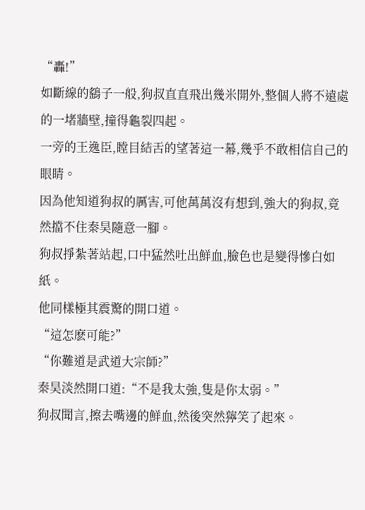“轟!”
如斷線的鷂子一般,狗叔直直飛出幾米開外,整個人將不遠處的一堵牆壁,撞得龜裂四起。
一旁的王逸臣,瞠目結舌的望著這一幕,幾乎不敢相信自己的眼睛。
因為他知道狗叔的厲害,可他萬萬沒有想到,強大的狗叔,竟然擋不住秦昊隨意一腳。
狗叔掙紮著站起,口中猛然吐出鮮血,臉色也是變得慘白如紙。
他同樣極其震驚的開口道。
“這怎麽可能?”
“你難道是武道大宗師?”
秦昊淡然開口道:“不是我太強,隻是你太弱。”
狗叔聞言,擦去嘴邊的鮮血,然後突然獰笑了起來。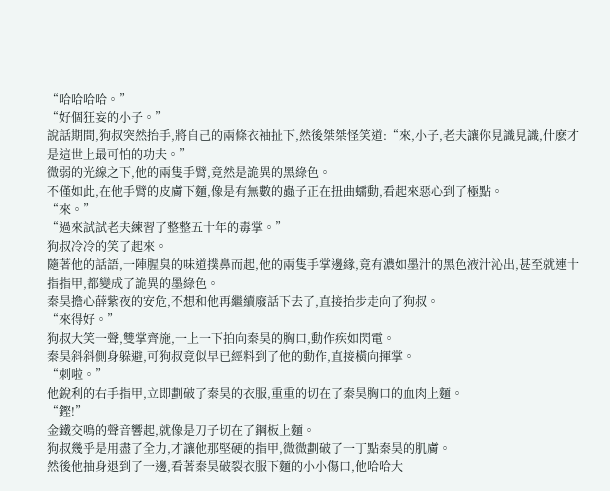“哈哈哈哈。”
“好個狂妄的小子。”
說話期間,狗叔突然抬手,將自己的兩條衣袖扯下,然後桀桀怪笑道:“來,小子,老夫讓你見識見識,什麽才是這世上最可怕的功夫。”
微弱的光線之下,他的兩隻手臂,竟然是詭異的黑綠色。
不僅如此,在他手臂的皮膚下麵,像是有無數的蟲子正在扭曲蠕動,看起來惡心到了極點。
“來。”
“過來試試老夫練習了整整五十年的毒掌。”
狗叔冷冷的笑了起來。
隨著他的話語,一陣腥臭的味道撲鼻而起,他的兩隻手掌邊緣,竟有濃如墨汁的黑色液汁沁出,甚至就連十指指甲,都變成了詭異的墨綠色。
秦昊擔心薛紫夜的安危,不想和他再繼續廢話下去了,直接抬步走向了狗叔。
“來得好。”
狗叔大笑一聲,雙掌齊施,一上一下拍向秦昊的胸口,動作疾如閃電。
秦昊斜斜側身躲避,可狗叔竟似早已經料到了他的動作,直接橫向揮掌。
“刺啦。”
他銳利的右手指甲,立即劃破了秦昊的衣服,重重的切在了秦昊胸口的血肉上麵。
“鏗!”
金鐵交鳴的聲音響起,就像是刀子切在了鋼板上麵。
狗叔幾乎是用盡了全力,才讓他那堅硬的指甲,微微劃破了一丁點秦昊的肌膚。
然後他抽身退到了一邊,看著秦昊破裂衣服下麵的小小傷口,他哈哈大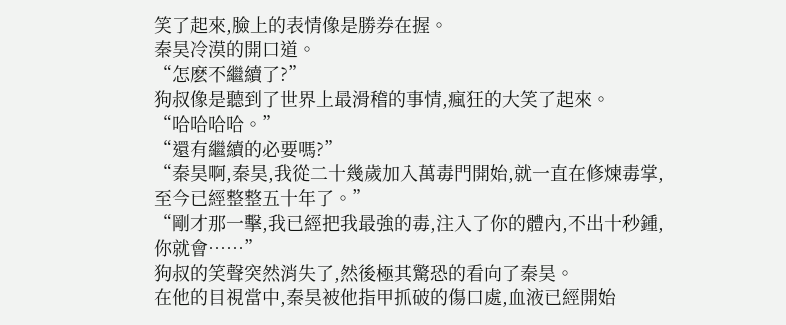笑了起來,臉上的表情像是勝券在握。
秦昊冷漠的開口道。
“怎麽不繼續了?”
狗叔像是聽到了世界上最滑稽的事情,瘋狂的大笑了起來。
“哈哈哈哈。”
“還有繼續的必要嗎?”
“秦昊啊,秦昊,我從二十幾歲加入萬毒門開始,就一直在修煉毒掌,至今已經整整五十年了。”
“剛才那一擊,我已經把我最強的毒,注入了你的體內,不出十秒鍾,你就會……”
狗叔的笑聲突然消失了,然後極其驚恐的看向了秦昊。
在他的目視當中,秦昊被他指甲抓破的傷口處,血液已經開始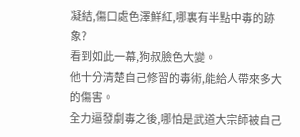凝結,傷口處色澤鮮紅,哪裏有半點中毒的跡象?
看到如此一幕,狗叔臉色大變。
他十分清楚自己修習的毒術,能給人帶來多大的傷害。
全力逼發劇毒之後,哪怕是武道大宗師被自己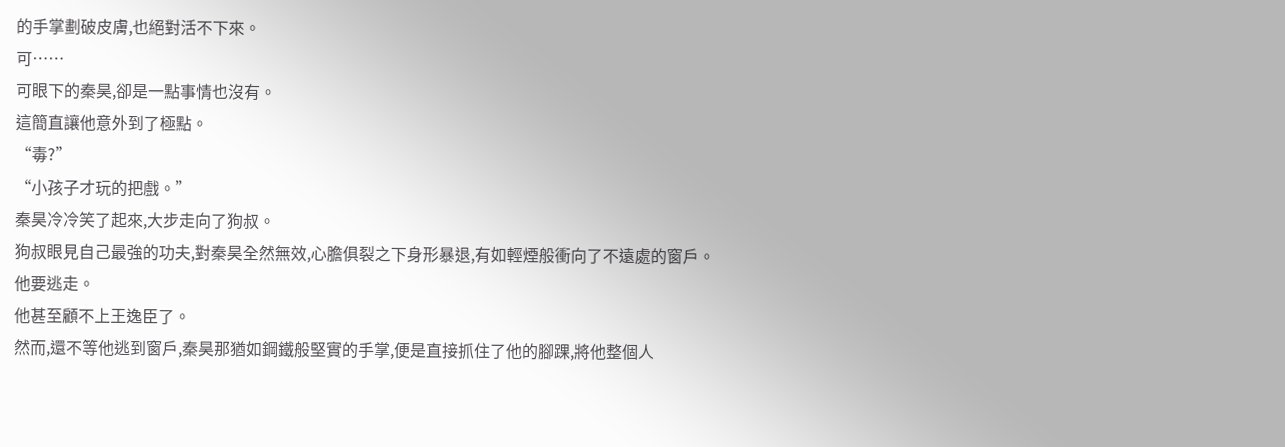的手掌劃破皮膚,也絕對活不下來。
可……
可眼下的秦昊,卻是一點事情也沒有。
這簡直讓他意外到了極點。
“毒?”
“小孩子才玩的把戲。”
秦昊冷冷笑了起來,大步走向了狗叔。
狗叔眼見自己最強的功夫,對秦昊全然無效,心膽俱裂之下身形暴退,有如輕煙般衝向了不遠處的窗戶。
他要逃走。
他甚至顧不上王逸臣了。
然而,還不等他逃到窗戶,秦昊那猶如鋼鐵般堅實的手掌,便是直接抓住了他的腳踝,將他整個人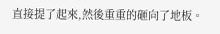直接提了起來,然後重重的砸向了地板。